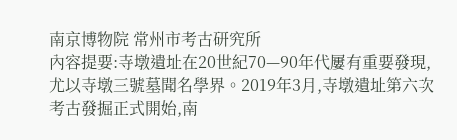南京博物院 常州市考古研究所
內容提要:寺墩遺址在20世紀70—90年代屢有重要發現,尤以寺墩三號墓聞名學界。2019年3月,寺墩遺址第六次考古發掘正式開始,南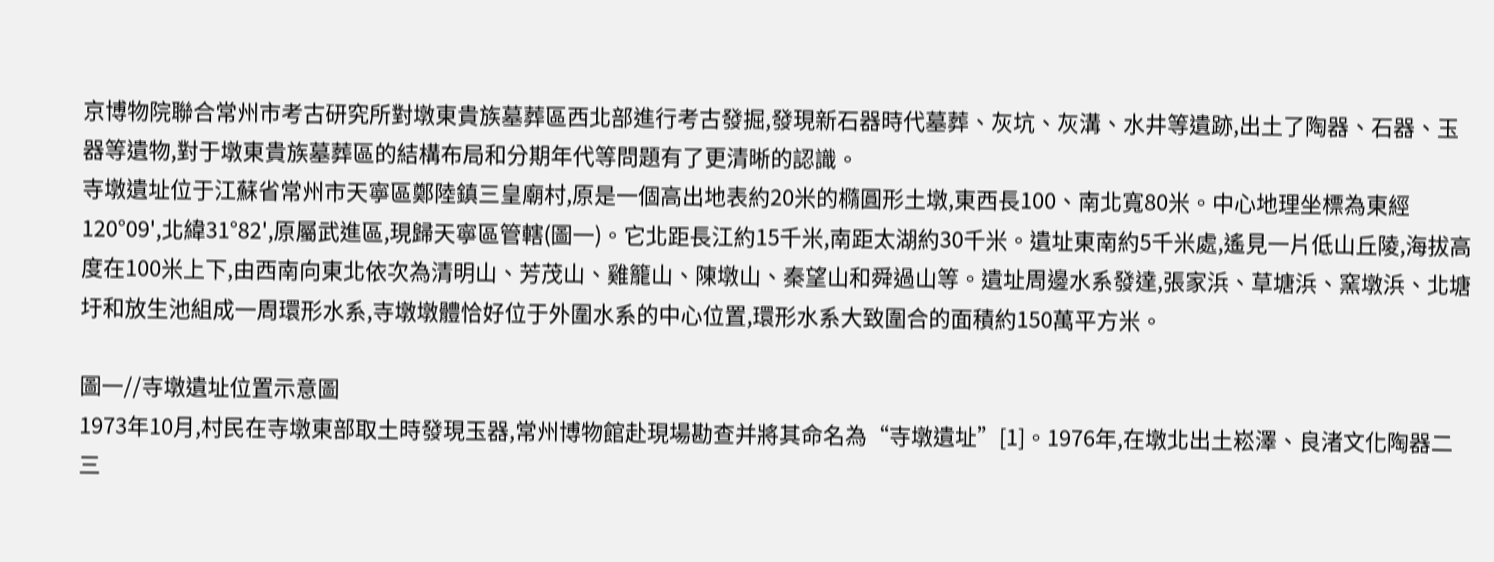京博物院聯合常州市考古研究所對墩東貴族墓葬區西北部進行考古發掘,發現新石器時代墓葬、灰坑、灰溝、水井等遺跡,出土了陶器、石器、玉器等遺物,對于墩東貴族墓葬區的結構布局和分期年代等問題有了更清晰的認識。
寺墩遺址位于江蘇省常州市天寧區鄭陸鎮三皇廟村,原是一個高出地表約20米的橢圓形土墩,東西長100、南北寬80米。中心地理坐標為東經120°09',北緯31°82',原屬武進區,現歸天寧區管轄(圖一)。它北距長江約15千米,南距太湖約30千米。遺址東南約5千米處,遙見一片低山丘陵,海拔高度在100米上下,由西南向東北依次為清明山、芳茂山、雞籠山、陳墩山、秦望山和舜過山等。遺址周邊水系發達,張家浜、草塘浜、窯墩浜、北塘圩和放生池組成一周環形水系,寺墩墩體恰好位于外圍水系的中心位置,環形水系大致圍合的面積約150萬平方米。

圖一//寺墩遺址位置示意圖
1973年10月,村民在寺墩東部取土時發現玉器,常州博物館赴現場勘查并將其命名為“寺墩遺址”[1]。1976年,在墩北出土崧澤、良渚文化陶器二三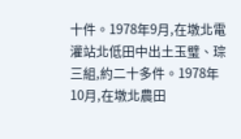十件。1978年9月,在墩北電灌站北低田中出土玉璧、琮三組,約二十多件。1978年10月,在墩北農田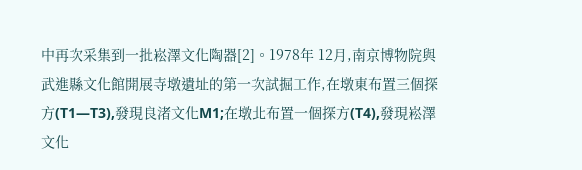中再次采集到一批崧澤文化陶器[2]。1978年 12月,南京博物院與武進縣文化館開展寺墩遺址的第一次試掘工作,在墩東布置三個探方(T1—T3),發現良渚文化M1;在墩北布置一個探方(T4),發現崧澤文化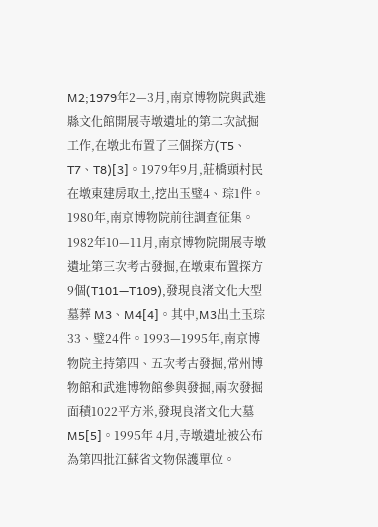M2;1979年2—3月,南京博物院與武進縣文化館開展寺墩遺址的第二次試掘工作,在墩北布置了三個探方(T5、T7、T8)[3]。1979年9月,莊橋頭村民在墩東建房取土,挖出玉璧4、琮1件。1980年,南京博物院前往調查征集。1982年10—11月,南京博物院開展寺墩遺址第三次考古發掘,在墩東布置探方9個(T101—T109),發現良渚文化大型墓葬 M3、M4[4]。其中,M3出土玉琮33、璧24件。1993—1995年,南京博物院主持第四、五次考古發掘,常州博物館和武進博物館參與發掘,兩次發掘面積1022平方米,發現良渚文化大墓 M5[5]。1995年 4月,寺墩遺址被公布為第四批江蘇省文物保護單位。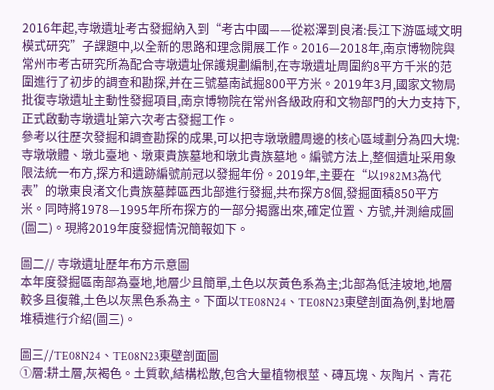2016年起,寺墩遺址考古發掘納入到“考古中國——從崧澤到良渚:長江下游區域文明模式研究”子課題中,以全新的思路和理念開展工作。2016—2018年,南京博物院與常州市考古研究所為配合寺墩遺址保護規劃編制,在寺墩遺址周圍約8平方千米的范圍進行了初步的調查和勘探,并在三號墓南試掘800平方米。2019年3月,國家文物局批復寺墩遺址主動性發掘項目,南京博物院在常州各級政府和文物部門的大力支持下,正式啟動寺墩遺址第六次考古發掘工作。
參考以往歷次發掘和調查勘探的成果,可以把寺墩墩體周邊的核心區域劃分為四大塊:寺墩墩體、墩北臺地、墩東貴族墓地和墩北貴族墓地。編號方法上,整個遺址采用象限法統一布方,探方和遺跡編號前冠以發掘年份。2019年,主要在“以1982M3為代表”的墩東良渚文化貴族墓葬區西北部進行發掘,共布探方8個,發掘面積850平方米。同時將1978—1995年所布探方的一部分揭露出來,確定位置、方號,并測繪成圖(圖二)。現將2019年度發掘情況簡報如下。

圖二// 寺墩遺址歷年布方示意圖
本年度發掘區南部為臺地,地層少且簡單,土色以灰黃色系為主;北部為低洼坡地,地層較多且復雜,土色以灰黑色系為主。下面以TE08N24、TE08N23東壁剖面為例,對地層堆積進行介紹(圖三)。

圖三//TE08N24、TE08N23東壁剖面圖
①層:耕土層,灰褐色。土質軟,結構松散,包含大量植物根莖、磚瓦塊、灰陶片、青花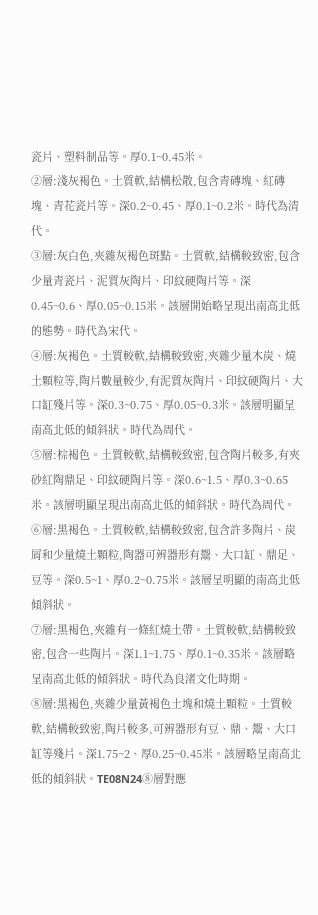瓷片、塑料制品等。厚0.1~0.45米。
②層:淺灰褐色。土質軟,結構松散,包含青磚塊、紅磚塊、青花瓷片等。深0.2~0.45、厚0.1~0.2米。時代為清代。
③層:灰白色,夾雜灰褐色斑點。土質軟,結構較致密,包含少量青瓷片、泥質灰陶片、印紋硬陶片等。深0.45~0.6、厚0.05~0.15米。該層開始略呈現出南高北低的態勢。時代為宋代。
④層:灰褐色。土質較軟,結構較致密,夾雜少量木炭、燒土顆粒等,陶片數量較少,有泥質灰陶片、印紋硬陶片、大口缸殘片等。深0.3~0.75、厚0.05~0.3米。該層明顯呈南高北低的傾斜狀。時代為周代。
⑤層:棕褐色。土質較軟,結構較致密,包含陶片較多,有夾砂紅陶鼎足、印紋硬陶片等。深0.6~1.5、厚0.3~0.65米。該層明顯呈現出南高北低的傾斜狀。時代為周代。
⑥層:黑褐色。土質較軟,結構較致密,包含許多陶片、炭屑和少量燒土顆粒,陶器可辨器形有鬶、大口缸、鼎足、豆等。深0.5~1、厚0.2~0.75米。該層呈明顯的南高北低傾斜狀。
⑦層:黑褐色,夾雜有一條紅燒土帶。土質較軟,結構較致密,包含一些陶片。深1.1~1.75、厚0.1~0.35米。該層略呈南高北低的傾斜狀。時代為良渚文化時期。
⑧層:黑褐色,夾雜少量黃褐色土塊和燒土顆粒。土質較軟,結構較致密,陶片較多,可辨器形有豆、鼎、鬶、大口缸等殘片。深1.75~2、厚0.25~0.45米。該層略呈南高北低的傾斜狀。TE08N24⑧層對應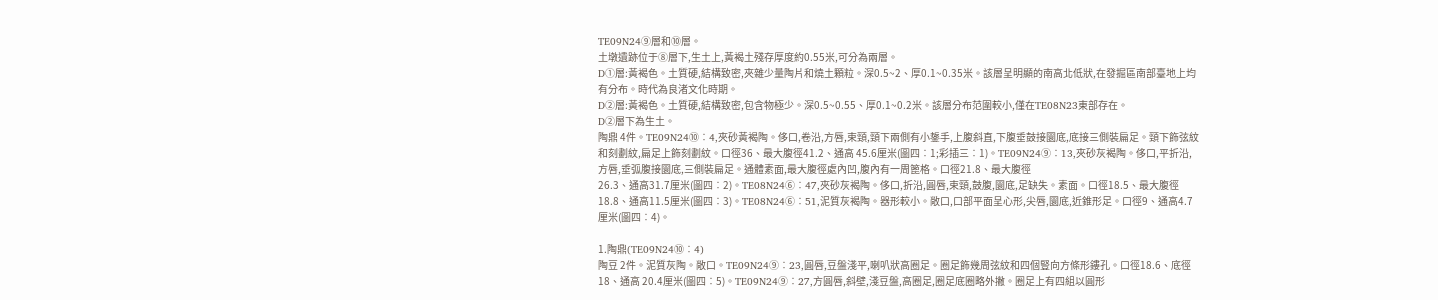TE09N24⑨層和⑩層。
土墩遺跡位于⑧層下,生土上,黃褐土殘存厚度約0.55米,可分為兩層。
D①層:黃褐色。土質硬,結構致密,夾雜少量陶片和燒土顆粒。深0.5~2、厚0.1~0.35米。該層呈明顯的南高北低狀,在發掘區南部臺地上均有分布。時代為良渚文化時期。
D②層:黃褐色。土質硬,結構致密,包含物極少。深0.5~0.55、厚0.1~0.2米。該層分布范圍較小,僅在TE08N23東部存在。
D②層下為生土。
陶鼎 4件。TE09N24⑩︰4,夾砂黃褐陶。侈口,卷沿,方唇,束頸,頸下兩側有小鋬手,上腹斜直,下腹垂鼓接圜底,底接三側裝扁足。頸下飾弦紋和刻劃紋,扁足上飾刻劃紋。口徑36、最大腹徑41.2、通高 45.6厘米(圖四︰1;彩插三︰1)。TE09N24⑨︰13,夾砂灰褐陶。侈口,平折沿,方唇,垂弧腹接圜底,三側裝扁足。通體素面,最大腹徑處內凹,腹內有一周篦格。口徑21.8、最大腹徑
26.3、通高31.7厘米(圖四︰2)。TE08N24⑥︰47,夾砂灰褐陶。侈口,折沿,圓唇,束頸,鼓腹,圜底,足缺失。素面。口徑18.5、最大腹徑18.8、通高11.5厘米(圖四︰3)。TE08N24⑥︰51,泥質灰褐陶。器形較小。敞口,口部平面呈心形,尖唇,圜底,近錐形足。口徑9、通高4.7厘米(圖四︰4)。

1.陶鼎(TE09N24⑩︰4)
陶豆 2件。泥質灰陶。敞口。TE09N24⑨︰23,圓唇,豆盤淺平,喇叭狀高圈足。圈足飾幾周弦紋和四個豎向方條形鏤孔。口徑18.6、底徑18、通高 20.4厘米(圖四︰5)。TE09N24⑨︰27,方圓唇,斜壁,淺豆盤,高圈足,圈足底圈略外撇。圈足上有四組以圓形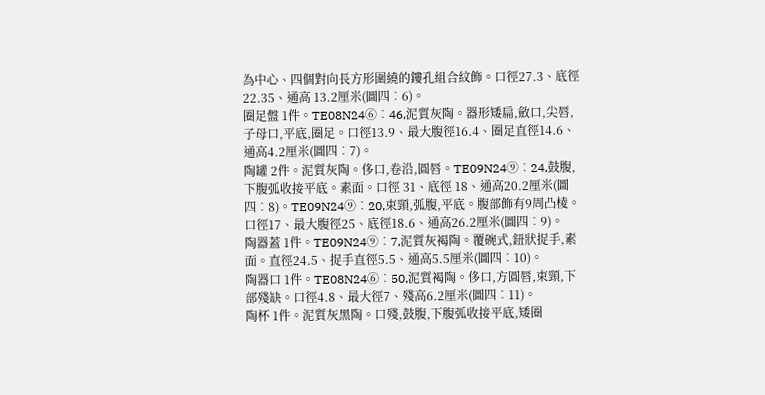為中心、四個對向長方形圍繞的鏤孔組合紋飾。口徑27.3、底徑 22.35、通高 13.2厘米(圖四︰6)。
圈足盤 1件。TE08N24⑥︰46,泥質灰陶。器形矮扁,斂口,尖唇,子母口,平底,圈足。口徑13.9、最大腹徑16.4、圈足直徑14.6、通高4.2厘米(圖四︰7)。
陶罐 2件。泥質灰陶。侈口,卷沿,圓唇。TE09N24⑨︰24,鼓腹,下腹弧收接平底。素面。口徑 31、底徑 18、通高20.2厘米(圖四︰8)。TE09N24⑨︰20,束頸,弧腹,平底。腹部飾有9周凸棱。口徑17、最大腹徑25、底徑18.6、通高26.2厘米(圖四︰9)。
陶器蓋 1件。TE09N24⑨︰7,泥質灰褐陶。覆碗式,鈕狀捉手,素面。直徑24.5、捉手直徑5.5、通高5.5厘米(圖四︰10)。
陶器口 1件。TE08N24⑥︰50,泥質褐陶。侈口,方圓唇,束頸,下部殘缺。口徑4.8、最大徑7、殘高6.2厘米(圖四︰11)。
陶杯 1件。泥質灰黑陶。口殘,鼓腹,下腹弧收接平底,矮圈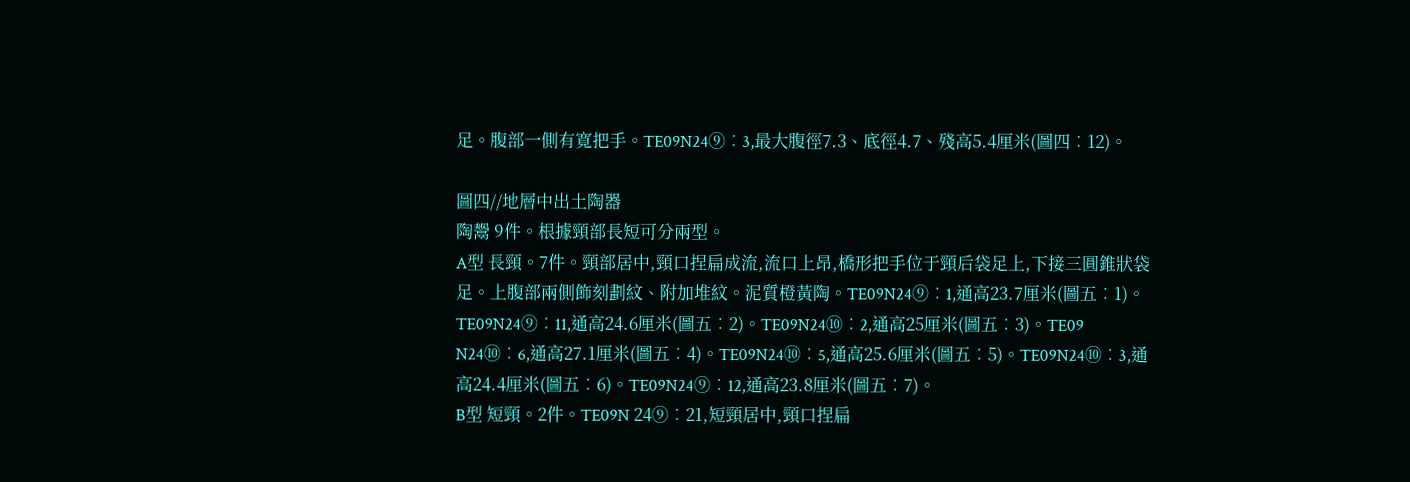足。腹部一側有寬把手。TE09N24⑨︰3,最大腹徑7.3、底徑4.7、殘高5.4厘米(圖四︰12)。

圖四//地層中出土陶器
陶鬶 9件。根據頸部長短可分兩型。
A型 長頸。7件。頸部居中,頸口捏扁成流,流口上昂,橋形把手位于頸后袋足上,下接三圓錐狀袋足。上腹部兩側飾刻劃紋、附加堆紋。泥質橙黃陶。TE09N24⑨︰1,通高23.7厘米(圖五︰1)。TE09N24⑨︰11,通高24.6厘米(圖五︰2)。TE09N24⑩︰2,通高25厘米(圖五︰3)。TE09 N24⑩︰6,通高27.1厘米(圖五︰4)。TE09N24⑩︰5,通高25.6厘米(圖五︰5)。TE09N24⑩︰3,通高24.4厘米(圖五︰6)。TE09N24⑨︰12,通高23.8厘米(圖五︰7)。
B型 短頸。2件。TE09N 24⑨︰21,短頸居中,頸口捏扁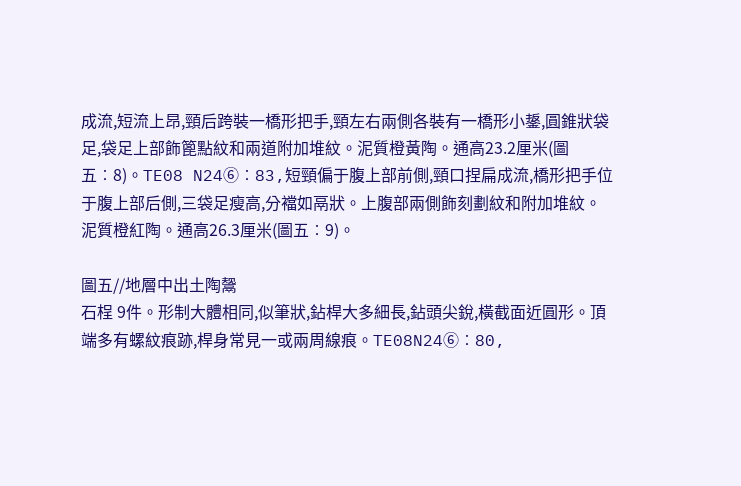成流,短流上昂,頸后跨裝一橋形把手,頸左右兩側各裝有一橋形小鋬,圓錐狀袋足,袋足上部飾篦點紋和兩道附加堆紋。泥質橙黃陶。通高23.2厘米(圖五︰8)。TE08 N24⑥︰83,短頸偏于腹上部前側,頸口捏扁成流,橋形把手位于腹上部后側,三袋足瘦高,分襠如鬲狀。上腹部兩側飾刻劃紋和附加堆紋。泥質橙紅陶。通高26.3厘米(圖五︰9)。

圖五//地層中出土陶鬶
石桯 9件。形制大體相同,似筆狀,鉆桿大多細長,鉆頭尖銳,橫截面近圓形。頂端多有螺紋痕跡,桿身常見一或兩周線痕。TE08N24⑥︰80,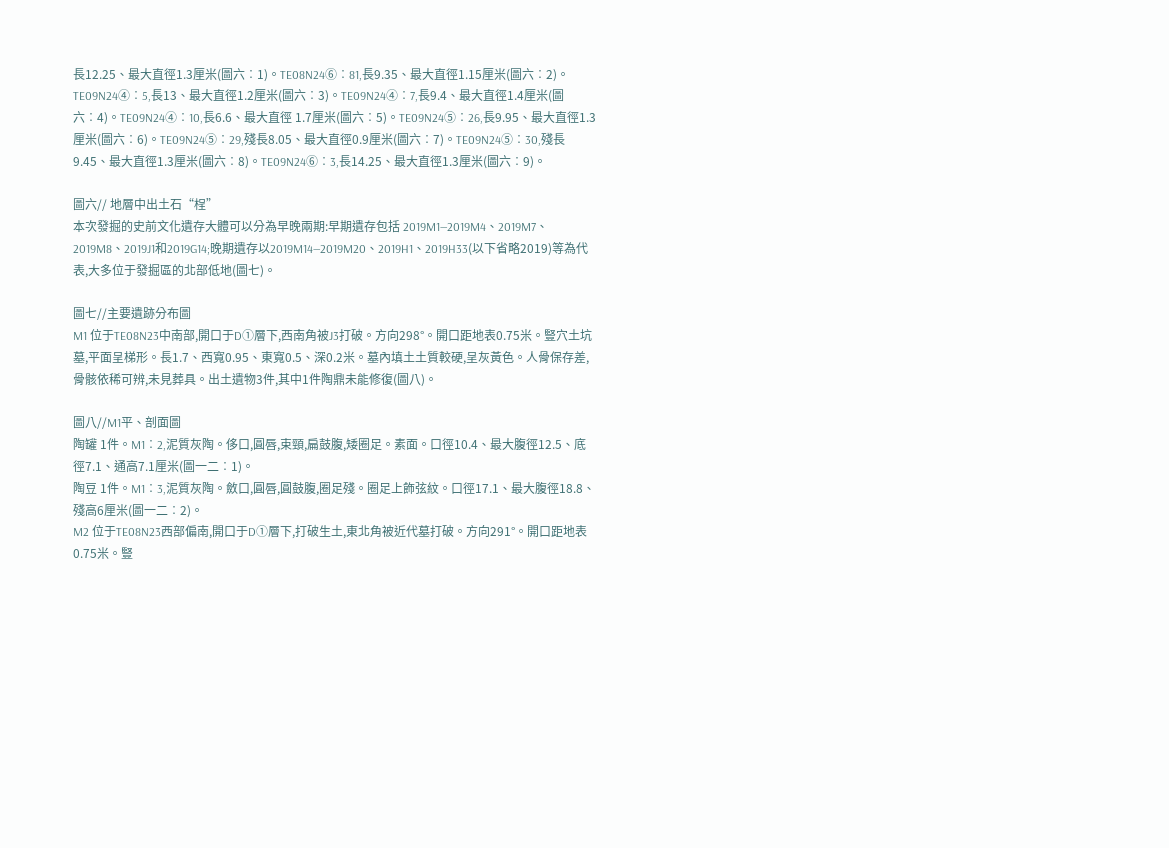長12.25、最大直徑1.3厘米(圖六︰1)。TE08N24⑥︰81,長9.35、最大直徑1.15厘米(圖六︰2)。TE09N24④︰5,長13、最大直徑1.2厘米(圖六︰3)。TE09N24④︰7,長9.4、最大直徑1.4厘米(圖六︰4)。TE09N24④︰10,長6.6、最大直徑 1.7厘米(圖六︰5)。TE09N24⑤︰26,長9.95、最大直徑1.3厘米(圖六︰6)。TE09N24⑤︰29,殘長8.05、最大直徑0.9厘米(圖六︰7)。TE09N24⑤︰30,殘長9.45、最大直徑1.3厘米(圖六︰8)。TE09N24⑥︰3,長14.25、最大直徑1.3厘米(圖六︰9)。

圖六// 地層中出土石“桯”
本次發掘的史前文化遺存大體可以分為早晚兩期:早期遺存包括 2019M1—2019M4、2019M7、2019M8、2019J1和2019G14;晚期遺存以2019M14—2019M20、2019H1、2019H33(以下省略2019)等為代表,大多位于發掘區的北部低地(圖七)。

圖七//主要遺跡分布圖
M1 位于TE08N23中南部,開口于D①層下,西南角被J3打破。方向298°。開口距地表0.75米。豎穴土坑墓,平面呈梯形。長1.7、西寬0.95、東寬0.5、深0.2米。墓內填土土質較硬,呈灰黃色。人骨保存差,骨骸依稀可辨,未見葬具。出土遺物3件,其中1件陶鼎未能修復(圖八)。

圖八//M1平、剖面圖
陶罐 1件。M1︰2,泥質灰陶。侈口,圓唇,束頸,扁鼓腹,矮圈足。素面。口徑10.4、最大腹徑12.5、底徑7.1、通高7.1厘米(圖一二︰1)。
陶豆 1件。M1︰3,泥質灰陶。斂口,圓唇,圓鼓腹,圈足殘。圈足上飾弦紋。口徑17.1、最大腹徑18.8、殘高6厘米(圖一二︰2)。
M2 位于TE08N23西部偏南,開口于D①層下,打破生土,東北角被近代墓打破。方向291°。開口距地表0.75米。豎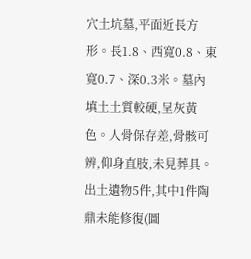穴土坑墓,平面近長方形。長1.8、西寬0.8、東寬0.7、深0.3米。墓內填土土質較硬,呈灰黃色。人骨保存差,骨骸可辨,仰身直肢,未見葬具。出土遺物5件,其中1件陶鼎未能修復(圖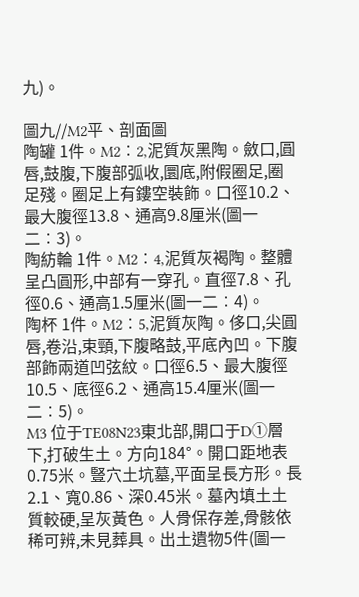九)。

圖九//M2平、剖面圖
陶罐 1件。M2︰2,泥質灰黑陶。斂口,圓唇,鼓腹,下腹部弧收,圜底,附假圈足,圈足殘。圈足上有鏤空裝飾。口徑10.2、最大腹徑13.8、通高9.8厘米(圖一二︰3)。
陶紡輪 1件。M2︰4,泥質灰褐陶。整體呈凸圓形,中部有一穿孔。直徑7.8、孔徑0.6、通高1.5厘米(圖一二︰4)。
陶杯 1件。M2︰5,泥質灰陶。侈口,尖圓唇,卷沿,束頸,下腹略鼓,平底內凹。下腹部飾兩道凹弦紋。口徑6.5、最大腹徑10.5、底徑6.2、通高15.4厘米(圖一二︰5)。
M3 位于TE08N23東北部,開口于D①層下,打破生土。方向184°。開口距地表0.75米。豎穴土坑墓,平面呈長方形。長2.1、寬0.86、深0.45米。墓內填土土質較硬,呈灰黃色。人骨保存差,骨骸依稀可辨,未見葬具。出土遺物5件(圖一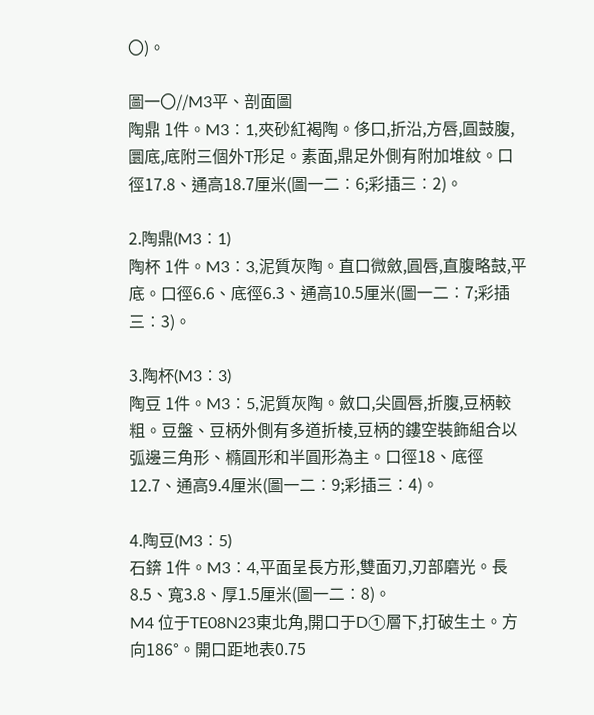〇)。

圖一〇//M3平、剖面圖
陶鼎 1件。M3︰1,夾砂紅褐陶。侈口,折沿,方唇,圓鼓腹,圜底,底附三個外T形足。素面,鼎足外側有附加堆紋。口徑17.8、通高18.7厘米(圖一二︰6;彩插三︰2)。

2.陶鼎(M3︰1)
陶杯 1件。M3︰3,泥質灰陶。直口微斂,圓唇,直腹略鼓,平底。口徑6.6、底徑6.3、通高10.5厘米(圖一二︰7;彩插三︰3)。

3.陶杯(M3︰3)
陶豆 1件。M3︰5,泥質灰陶。斂口,尖圓唇,折腹,豆柄較粗。豆盤、豆柄外側有多道折棱,豆柄的鏤空裝飾組合以弧邊三角形、橢圓形和半圓形為主。口徑18、底徑12.7、通高9.4厘米(圖一二︰9;彩插三︰4)。

4.陶豆(M3︰5)
石錛 1件。M3︰4,平面呈長方形,雙面刃,刃部磨光。長8.5、寬3.8、厚1.5厘米(圖一二︰8)。
M4 位于TE08N23東北角,開口于D①層下,打破生土。方向186°。開口距地表0.75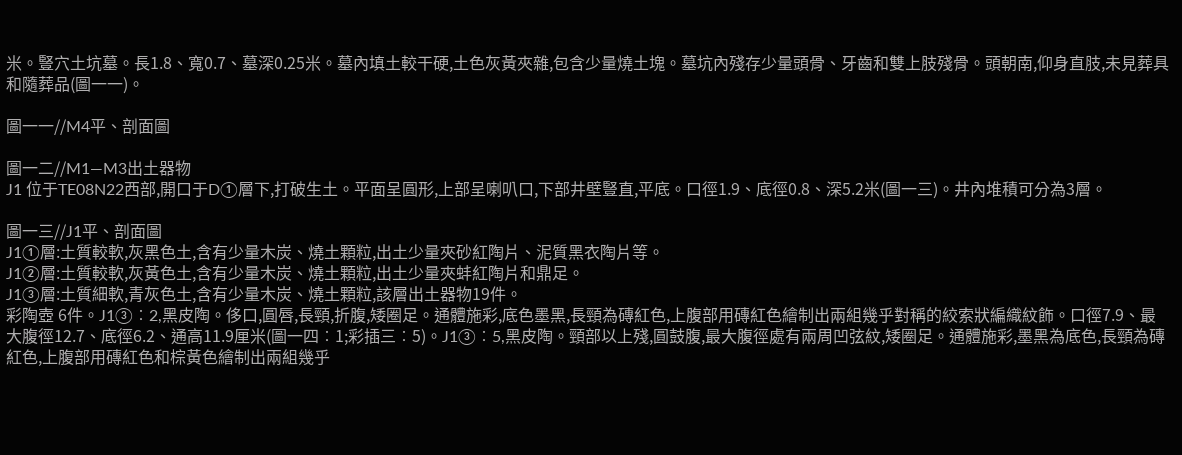米。豎穴土坑墓。長1.8、寬0.7、墓深0.25米。墓內填土較干硬,土色灰黃夾雜,包含少量燒土塊。墓坑內殘存少量頭骨、牙齒和雙上肢殘骨。頭朝南,仰身直肢,未見葬具和隨葬品(圖一一)。

圖一一//M4平、剖面圖

圖一二//M1—M3出土器物
J1 位于TE08N22西部,開口于D①層下,打破生土。平面呈圓形,上部呈喇叭口,下部井壁豎直,平底。口徑1.9、底徑0.8、深5.2米(圖一三)。井內堆積可分為3層。

圖一三//J1平、剖面圖
J1①層:土質較軟,灰黑色土,含有少量木炭、燒土顆粒,出土少量夾砂紅陶片、泥質黑衣陶片等。
J1②層:土質較軟,灰黃色土,含有少量木炭、燒土顆粒,出土少量夾蚌紅陶片和鼎足。
J1③層:土質細軟,青灰色土,含有少量木炭、燒土顆粒,該層出土器物19件。
彩陶壺 6件。J1③︰2,黑皮陶。侈口,圓唇,長頸,折腹,矮圈足。通體施彩,底色墨黑,長頸為磚紅色,上腹部用磚紅色繪制出兩組幾乎對稱的絞索狀編織紋飾。口徑7.9、最大腹徑12.7、底徑6.2、通高11.9厘米(圖一四︰1;彩插三︰5)。J1③︰5,黑皮陶。頸部以上殘,圓鼓腹,最大腹徑處有兩周凹弦紋,矮圈足。通體施彩,墨黑為底色,長頸為磚紅色,上腹部用磚紅色和棕黃色繪制出兩組幾乎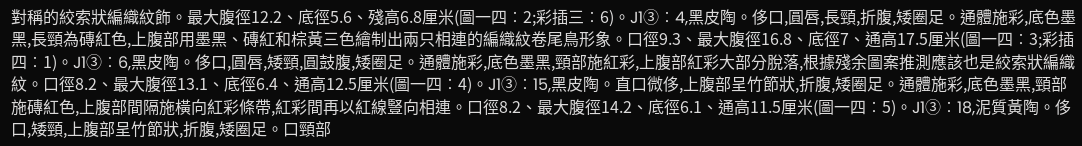對稱的絞索狀編織紋飾。最大腹徑12.2、底徑5.6、殘高6.8厘米(圖一四︰2;彩插三︰6)。J1③︰4,黑皮陶。侈口,圓唇,長頸,折腹,矮圈足。通體施彩,底色墨黑,長頸為磚紅色,上腹部用墨黑、磚紅和棕黃三色繪制出兩只相連的編織紋卷尾鳥形象。口徑9.3、最大腹徑16.8、底徑7、通高17.5厘米(圖一四︰3;彩插四︰1)。J1③︰6,黑皮陶。侈口,圓唇,矮頸,圓鼓腹,矮圈足。通體施彩,底色墨黑,頸部施紅彩,上腹部紅彩大部分脫落,根據殘余圖案推測應該也是絞索狀編織紋。口徑8.2、最大腹徑13.1、底徑6.4、通高12.5厘米(圖一四︰4)。J1③︰15,黑皮陶。直口微侈,上腹部呈竹節狀,折腹,矮圈足。通體施彩,底色墨黑,頸部施磚紅色,上腹部間隔施橫向紅彩條帶,紅彩間再以紅線豎向相連。口徑8.2、最大腹徑14.2、底徑6.1、通高11.5厘米(圖一四︰5)。J1③︰18,泥質黃陶。侈口,矮頸,上腹部呈竹節狀,折腹,矮圈足。口頸部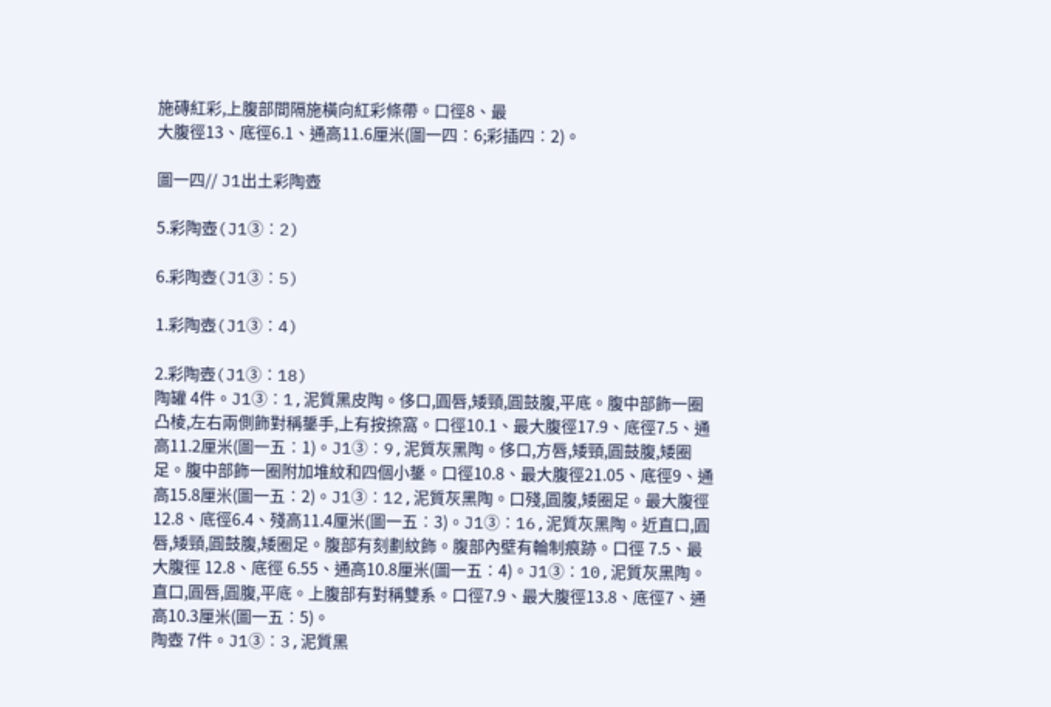施磚紅彩,上腹部間隔施橫向紅彩條帶。口徑8、最
大腹徑13、底徑6.1、通高11.6厘米(圖一四︰6;彩插四︰2)。

圖一四// J1出土彩陶壺

5.彩陶壺(J1③︰2)

6.彩陶壺(J1③︰5)

1.彩陶壺(J1③︰4)

2.彩陶壺(J1③︰18)
陶罐 4件。J1③︰1,泥質黑皮陶。侈口,圓唇,矮頸,圓鼓腹,平底。腹中部飾一圈凸棱,左右兩側飾對稱鋬手,上有按捺窩。口徑10.1、最大腹徑17.9、底徑7.5、通高11.2厘米(圖一五︰1)。J1③︰9,泥質灰黑陶。侈口,方唇,矮頸,圓鼓腹,矮圈足。腹中部飾一圈附加堆紋和四個小鋬。口徑10.8、最大腹徑21.05、底徑9、通高15.8厘米(圖一五︰2)。J1③︰12,泥質灰黑陶。口殘,圓腹,矮圈足。最大腹徑12.8、底徑6.4、殘高11.4厘米(圖一五︰3)。J1③︰16,泥質灰黑陶。近直口,圓唇,矮頸,圓鼓腹,矮圈足。腹部有刻劃紋飾。腹部內壁有輪制痕跡。口徑 7.5、最大腹徑 12.8、底徑 6.55、通高10.8厘米(圖一五︰4)。J1③︰10,泥質灰黑陶。直口,圓唇,圓腹,平底。上腹部有對稱雙系。口徑7.9、最大腹徑13.8、底徑7、通高10.3厘米(圖一五︰5)。
陶壺 7件。J1③︰3,泥質黑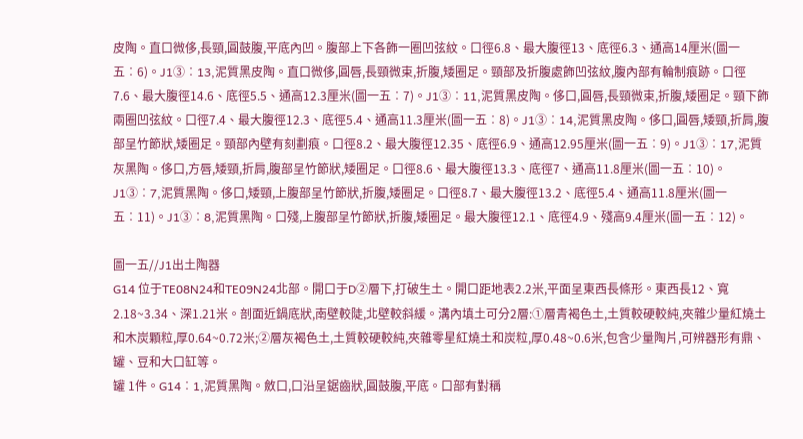皮陶。直口微侈,長頸,圓鼓腹,平底內凹。腹部上下各飾一圈凹弦紋。口徑6.8、最大腹徑13、底徑6.3、通高14厘米(圖一五︰6)。J1③︰13,泥質黑皮陶。直口微侈,圓唇,長頸微束,折腹,矮圈足。頸部及折腹處飾凹弦紋,腹內部有輪制痕跡。口徑7.6、最大腹徑14.6、底徑5.5、通高12.3厘米(圖一五︰7)。J1③︰11,泥質黑皮陶。侈口,圓唇,長頸微束,折腹,矮圈足。頸下飾兩圈凹弦紋。口徑7.4、最大腹徑12.3、底徑5.4、通高11.3厘米(圖一五︰8)。J1③︰14,泥質黑皮陶。侈口,圓唇,矮頸,折肩,腹部呈竹節狀,矮圈足。頸部內壁有刻劃痕。口徑8.2、最大腹徑12.35、底徑6.9、通高12.95厘米(圖一五︰9)。J1③︰17,泥質灰黑陶。侈口,方唇,矮頸,折肩,腹部呈竹節狀,矮圈足。口徑8.6、最大腹徑13.3、底徑7、通高11.8厘米(圖一五︰10)。J1③︰7,泥質黑陶。侈口,矮頸,上腹部呈竹節狀,折腹,矮圈足。口徑8.7、最大腹徑13.2、底徑5.4、通高11.8厘米(圖一五︰11)。J1③︰8,泥質黑陶。口殘,上腹部呈竹節狀,折腹,矮圈足。最大腹徑12.1、底徑4.9、殘高9.4厘米(圖一五︰12)。

圖一五//J1出土陶器
G14 位于TE08N24和TE09N24北部。開口于D②層下,打破生土。開口距地表2.2米,平面呈東西長條形。東西長12、寬2.18~3.34、深1.21米。剖面近鍋底狀,南壁較陡,北壁較斜緩。溝內填土可分2層:①層青褐色土,土質較硬較純,夾雜少量紅燒土和木炭顆粒,厚0.64~0.72米;②層灰褐色土,土質較硬較純,夾雜零星紅燒土和炭粒,厚0.48~0.6米,包含少量陶片,可辨器形有鼎、罐、豆和大口缸等。
罐 1件。G14︰1,泥質黑陶。斂口,口沿呈鋸齒狀,圓鼓腹,平底。口部有對稱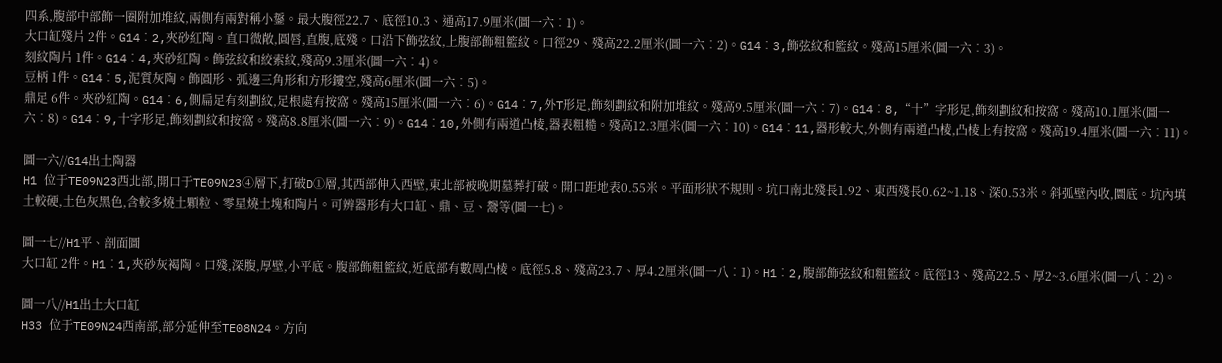四系,腹部中部飾一圈附加堆紋,兩側有兩對稱小鋬。最大腹徑22.7、底徑10.3、通高17.9厘米(圖一六︰1)。
大口缸殘片 2件。G14︰2,夾砂紅陶。直口微敞,圓唇,直腹,底殘。口沿下飾弦紋,上腹部飾粗籃紋。口徑29、殘高22.2厘米(圖一六︰2)。G14︰3,飾弦紋和籃紋。殘高15厘米(圖一六︰3)。
刻紋陶片 1件。G14︰4,夾砂紅陶。飾弦紋和絞索紋,殘高9.3厘米(圖一六︰4)。
豆柄 1件。G14︰5,泥質灰陶。飾圓形、弧邊三角形和方形鏤空,殘高6厘米(圖一六︰5)。
鼎足 6件。夾砂紅陶。G14︰6,側扁足有刻劃紋,足根處有按窩。殘高15厘米(圖一六︰6)。G14︰7,外T形足,飾刻劃紋和附加堆紋。殘高9.5厘米(圖一六︰7)。G14︰8,“十”字形足,飾刻劃紋和按窩。殘高10.1厘米(圖一六︰8)。G14︰9,十字形足,飾刻劃紋和按窩。殘高8.8厘米(圖一六︰9)。G14︰10,外側有兩道凸棱,器表粗糙。殘高12.3厘米(圖一六︰10)。G14︰11,器形較大,外側有兩道凸棱,凸棱上有按窩。殘高19.4厘米(圖一六︰11)。

圖一六//G14出土陶器
H1 位于TE09N23西北部,開口于TE09N23④層下,打破D①層,其西部伸入西壁,東北部被晚期墓葬打破。開口距地表0.55米。平面形狀不規則。坑口南北殘長1.92、東西殘長0.62~1.18、深0.53米。斜弧壁內收,圜底。坑內填土較硬,土色灰黑色,含較多燒土顆粒、零星燒土塊和陶片。可辨器形有大口缸、鼎、豆、鬶等(圖一七)。

圖一七//H1平、剖面圖
大口缸 2件。H1︰1,夾砂灰褐陶。口殘,深腹,厚壁,小平底。腹部飾粗籃紋,近底部有數周凸棱。底徑5.8、殘高23.7、厚4.2厘米(圖一八︰1)。H1︰2,腹部飾弦紋和粗籃紋。底徑13、殘高22.5、厚2~3.6厘米(圖一八︰2)。

圖一八//H1出土大口缸
H33 位于TE09N24西南部,部分延伸至TE08N24。方向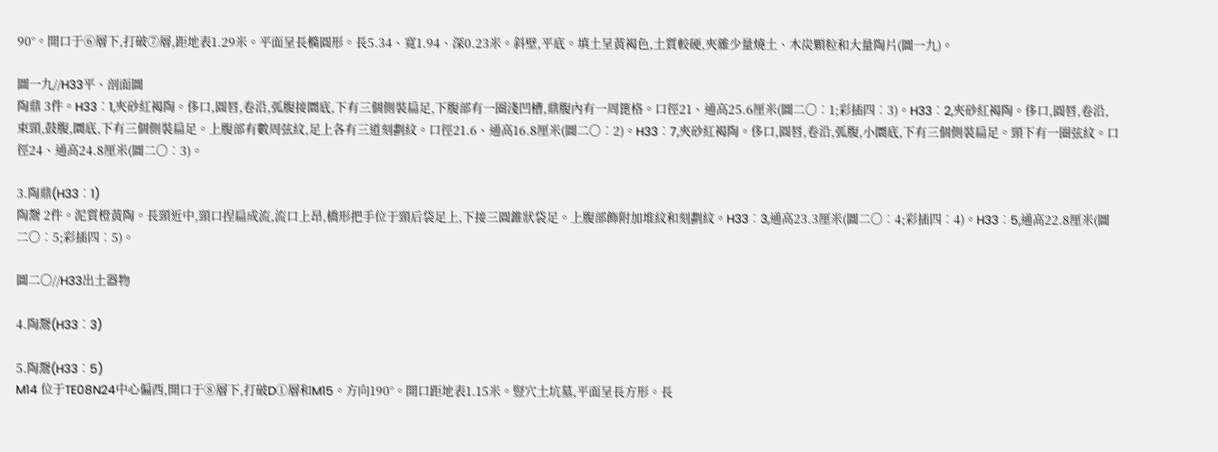90°。開口于⑥層下,打破⑦層,距地表1.29米。平面呈長橢圓形。長5.34、寬1.94、深0.23米。斜壁,平底。填土呈黃褐色,土質較硬,夾雜少量燒土、木炭顆粒和大量陶片(圖一九)。

圖一九//H33平、剖面圖
陶鼎 3件。H33︰1,夾砂紅褐陶。侈口,圓唇,卷沿,弧腹接圜底,下有三個側裝扁足,下腹部有一圈淺凹槽,鼎腹內有一周篦格。口徑21、通高25.6厘米(圖二〇︰1;彩插四︰3)。H33︰2,夾砂紅褐陶。侈口,圓唇,卷沿,束頸,鼓腹,圜底,下有三個側裝扁足。上腹部有數周弦紋,足上各有三道刻劃紋。口徑21.6、通高16.8厘米(圖二〇︰2)。H33︰7,夾砂紅褐陶。侈口,圓唇,卷沿,弧腹,小圜底,下有三個側裝扁足。頸下有一圈弦紋。口徑24、通高24.8厘米(圖二〇︰3)。

3.陶鼎(H33︰1)
陶鬶 2件。泥質橙黃陶。長頸近中,頸口捏扁成流,流口上昂,橋形把手位于頸后袋足上,下接三圓錐狀袋足。上腹部飾附加堆紋和刻劃紋。H33︰3,通高23.3厘米(圖二〇︰4;彩插四︰4)。H33︰5,通高22.8厘米(圖二〇︰5;彩插四︰5)。

圖二〇//H33出土器物

4.陶鬶(H33︰3)

5.陶鬶(H33︰5)
M14 位于TE08N24中心偏西,開口于⑧層下,打破D①層和M15。方向190°。開口距地表1.15米。豎穴土坑墓,平面呈長方形。長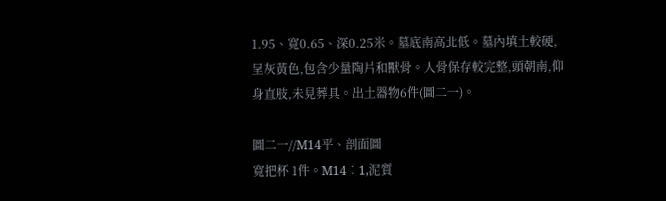1.95、寬0.65、深0.25米。墓底南高北低。墓內填土較硬,呈灰黃色,包含少量陶片和獸骨。人骨保存較完整,頭朝南,仰身直肢,未見葬具。出土器物6件(圖二一)。

圖二一//M14平、剖面圖
寬把杯 1件。M14︰1,泥質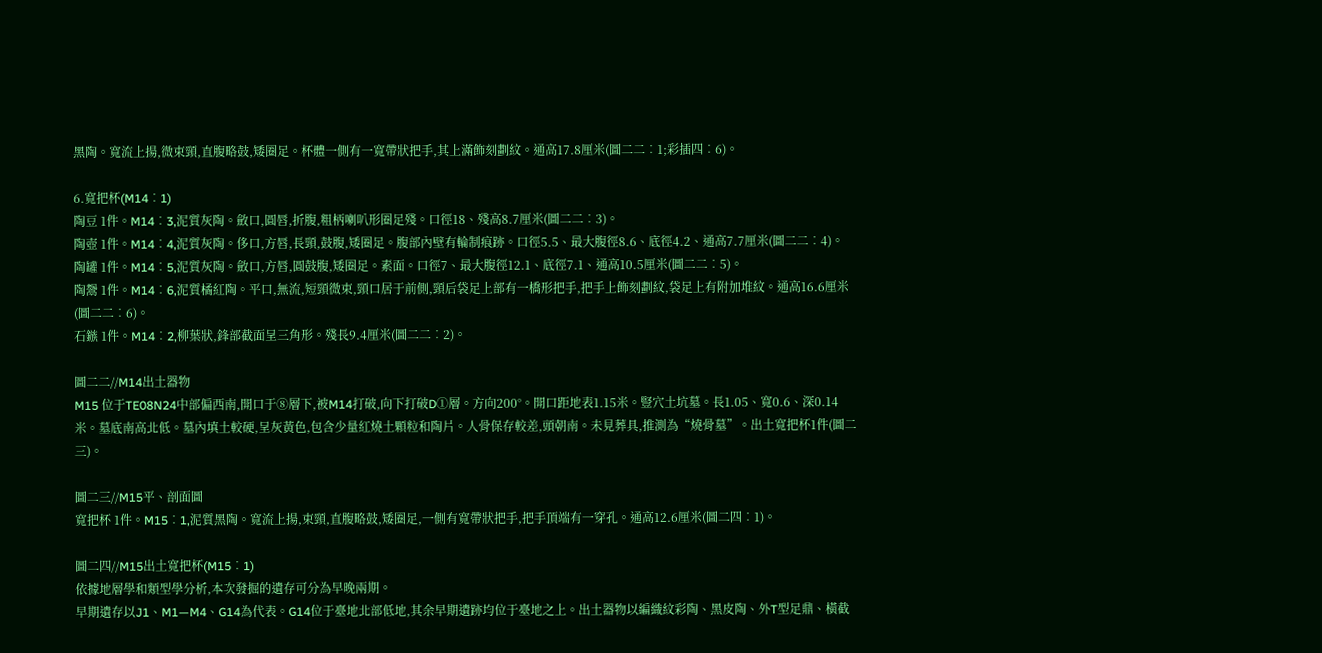黑陶。寬流上揚,微束頸,直腹略鼓,矮圈足。杯體一側有一寬帶狀把手,其上滿飾刻劃紋。通高17.8厘米(圖二二︰1;彩插四︰6)。

6.寬把杯(M14︰1)
陶豆 1件。M14︰3,泥質灰陶。斂口,圓唇,折腹,粗柄喇叭形圈足殘。口徑18、殘高8.7厘米(圖二二︰3)。
陶壺 1件。M14︰4,泥質灰陶。侈口,方唇,長頸,鼓腹,矮圈足。腹部內壁有輪制痕跡。口徑5.5、最大腹徑8.6、底徑4.2、通高7.7厘米(圖二二︰4)。
陶罐 1件。M14︰5,泥質灰陶。斂口,方唇,圓鼓腹,矮圈足。素面。口徑7、最大腹徑12.1、底徑7.1、通高10.5厘米(圖二二︰5)。
陶鬶 1件。M14︰6,泥質橘紅陶。平口,無流,短頸微束,頸口居于前側,頸后袋足上部有一橋形把手,把手上飾刻劃紋,袋足上有附加堆紋。通高16.6厘米(圖二二︰6)。
石鏃 1件。M14︰2,柳葉狀,鋒部截面呈三角形。殘長9.4厘米(圖二二︰2)。

圖二二//M14出土器物
M15 位于TE08N24中部偏西南,開口于⑧層下,被M14打破,向下打破D①層。方向200°。開口距地表1.15米。豎穴土坑墓。長1.05、寬0.6、深0.14米。墓底南高北低。墓內填土較硬,呈灰黃色,包含少量紅燒土顆粒和陶片。人骨保存較差,頭朝南。未見葬具,推測為“燒骨墓”。出土寬把杯1件(圖二三)。

圖二三//M15平、剖面圖
寬把杯 1件。M15︰1,泥質黑陶。寬流上揚,束頸,直腹略鼓,矮圈足,一側有寬帶狀把手,把手頂端有一穿孔。通高12.6厘米(圖二四︰1)。

圖二四//M15出土寬把杯(M15︰1)
依據地層學和類型學分析,本次發掘的遺存可分為早晚兩期。
早期遺存以J1、M1—M4、G14為代表。G14位于臺地北部低地,其余早期遺跡均位于臺地之上。出土器物以編織紋彩陶、黑皮陶、外T型足鼎、橫截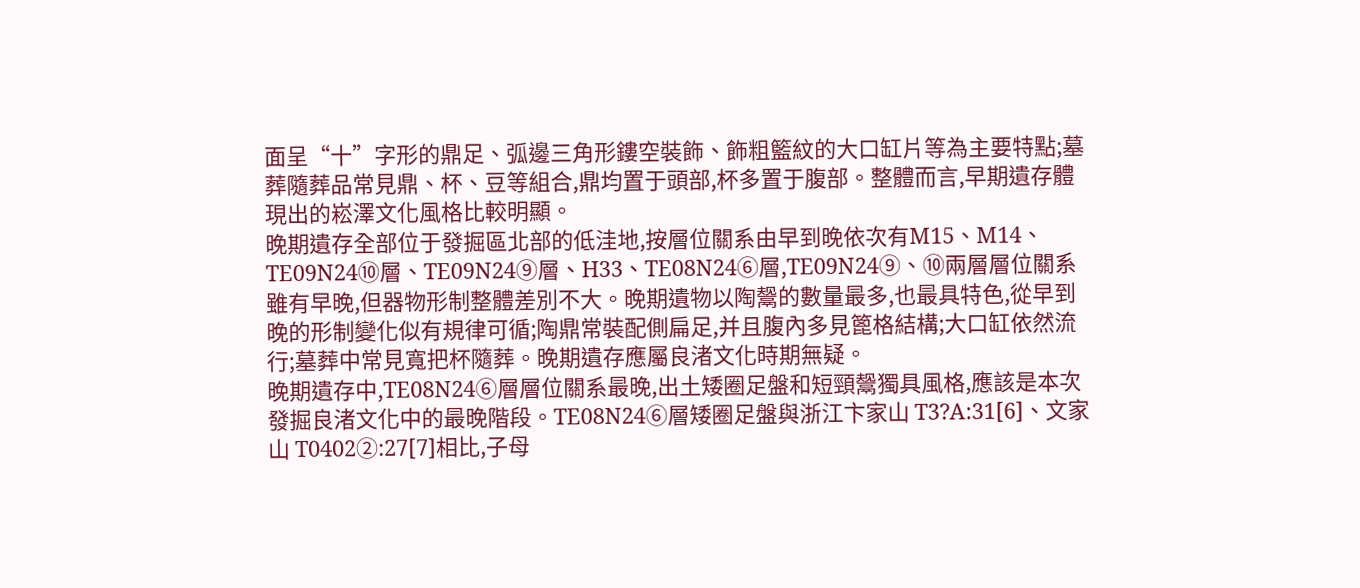面呈“十”字形的鼎足、弧邊三角形鏤空裝飾、飾粗籃紋的大口缸片等為主要特點;墓葬隨葬品常見鼎、杯、豆等組合,鼎均置于頭部,杯多置于腹部。整體而言,早期遺存體現出的崧澤文化風格比較明顯。
晚期遺存全部位于發掘區北部的低洼地,按層位關系由早到晚依次有M15、M14、TE09N24⑩層、TE09N24⑨層、H33、TE08N24⑥層,TE09N24⑨、⑩兩層層位關系雖有早晚,但器物形制整體差別不大。晚期遺物以陶鬶的數量最多,也最具特色,從早到晚的形制變化似有規律可循;陶鼎常裝配側扁足,并且腹內多見篦格結構;大口缸依然流行;墓葬中常見寬把杯隨葬。晚期遺存應屬良渚文化時期無疑。
晚期遺存中,TE08N24⑥層層位關系最晚,出土矮圈足盤和短頸鬶獨具風格,應該是本次發掘良渚文化中的最晚階段。TE08N24⑥層矮圈足盤與浙江卞家山 T3?A:31[6]、文家山 T0402②:27[7]相比,子母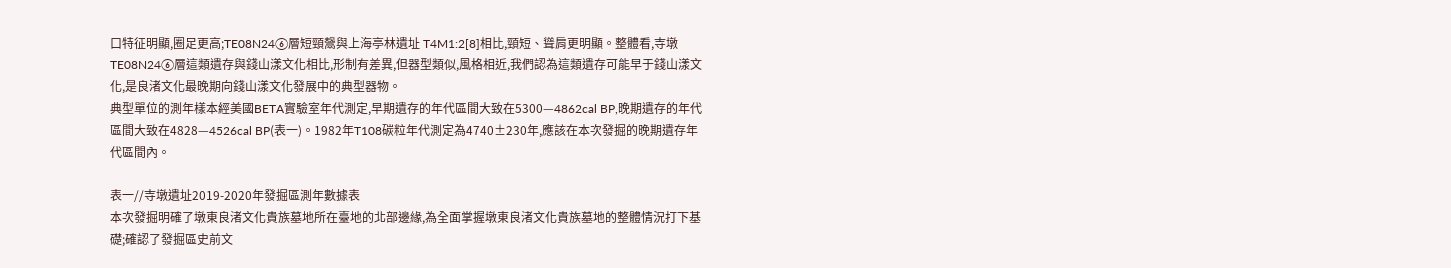口特征明顯,圈足更高;TE08N24⑥層短頸鬶與上海亭林遺址 T4M1:2[8]相比,頸短、聳肩更明顯。整體看,寺墩TE08N24⑥層這類遺存與錢山漾文化相比,形制有差異,但器型類似,風格相近,我們認為這類遺存可能早于錢山漾文化,是良渚文化最晚期向錢山漾文化發展中的典型器物。
典型單位的測年樣本經美國BETA實驗室年代測定,早期遺存的年代區間大致在5300—4862cal BP,晚期遺存的年代區間大致在4828—4526cal BP(表一)。1982年T108碳粒年代測定為4740±230年,應該在本次發掘的晚期遺存年代區間內。

表一//寺墩遺址2019-2020年發掘區測年數據表
本次發掘明確了墩東良渚文化貴族墓地所在臺地的北部邊緣,為全面掌握墩東良渚文化貴族墓地的整體情況打下基礎;確認了發掘區史前文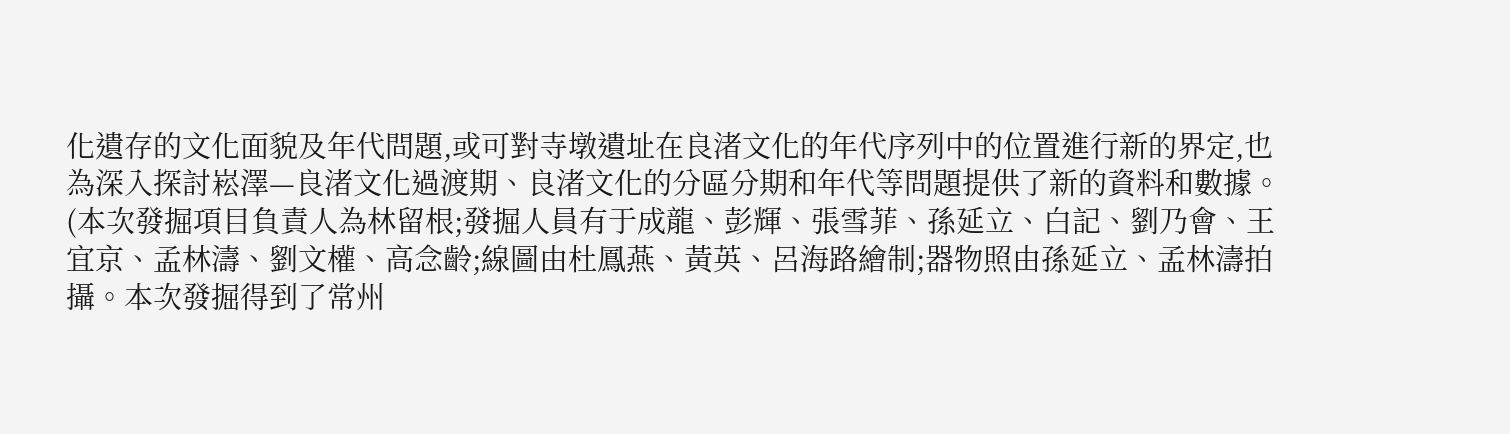化遺存的文化面貌及年代問題,或可對寺墩遺址在良渚文化的年代序列中的位置進行新的界定,也為深入探討崧澤—良渚文化過渡期、良渚文化的分區分期和年代等問題提供了新的資料和數據。
(本次發掘項目負責人為林留根;發掘人員有于成龍、彭輝、張雪菲、孫延立、白記、劉乃會、王宜京、孟林濤、劉文權、高念齡;線圖由杜鳳燕、黃英、呂海路繪制;器物照由孫延立、孟林濤拍攝。本次發掘得到了常州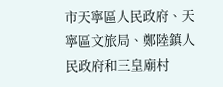市天寧區人民政府、天寧區文旅局、鄭陸鎮人民政府和三皇廟村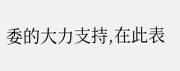委的大力支持,在此表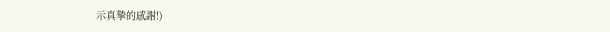示真摯的感謝!)